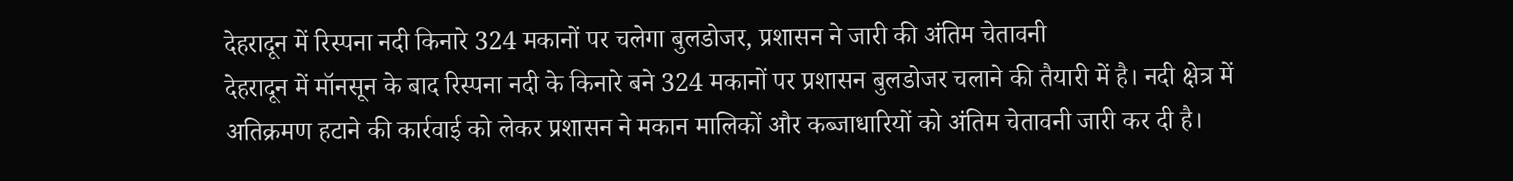देहरादून में रिस्पना नदी किनारे 324 मकानों पर चलेगा बुलडोजर, प्रशासन ने जारी की अंतिम चेतावनी
देहरादून में मॉनसून के बाद रिस्पना नदी के किनारे बने 324 मकानों पर प्रशासन बुलडोजर चलाने की तैयारी में है। नदी क्षेत्र में अतिक्रमण हटाने की कार्रवाई को लेकर प्रशासन ने मकान मालिकों और कब्जाधारियों को अंतिम चेतावनी जारी कर दी है।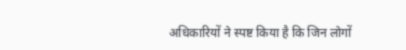अधिकारियों ने स्पष्ट किया है कि जिन लोगों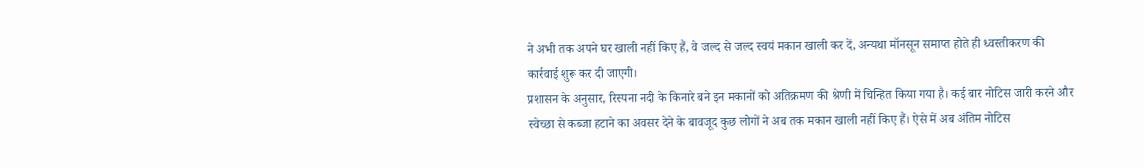ने अभी तक अपने घर खाली नहीं किए हैं, वे जल्द से जल्द स्वयं मकान खाली कर दें, अन्यथा मॉनसून समाप्त होते ही ध्वस्तीकरण की कार्रवाई शुरू कर दी जाएगी।
प्रशासन के अनुसार, रिस्पना नदी के किनारे बने इन मकानों को अतिक्रमण की श्रेणी में चिन्हित किया गया है। कई बार नोटिस जारी करने और स्वेच्छा से कब्जा हटाने का अवसर देने के बावजूद कुछ लोगों ने अब तक मकान खाली नहीं किए हैं। ऐसे में अब अंतिम नोटिस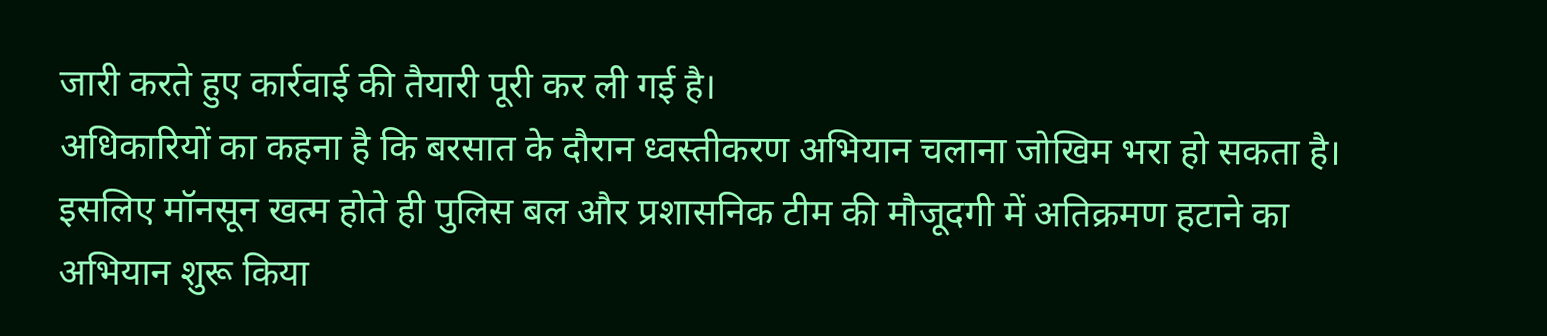जारी करते हुए कार्रवाई की तैयारी पूरी कर ली गई है।
अधिकारियों का कहना है कि बरसात के दौरान ध्वस्तीकरण अभियान चलाना जोखिम भरा हो सकता है। इसलिए मॉनसून खत्म होते ही पुलिस बल और प्रशासनिक टीम की मौजूदगी में अतिक्रमण हटाने का अभियान शुरू किया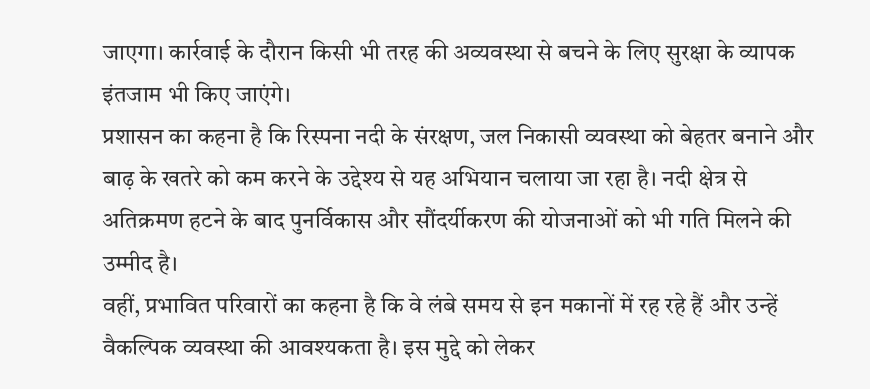जाएगा। कार्रवाई के दौरान किसी भी तरह की अव्यवस्था से बचने के लिए सुरक्षा के व्यापक इंतजाम भी किए जाएंगे।
प्रशासन का कहना है कि रिस्पना नदी के संरक्षण, जल निकासी व्यवस्था को बेहतर बनाने और बाढ़ के खतरे को कम करने के उद्देश्य से यह अभियान चलाया जा रहा है। नदी क्षेत्र से अतिक्रमण हटने के बाद पुनर्विकास और सौंदर्यीकरण की योजनाओं को भी गति मिलने की उम्मीद है।
वहीं, प्रभावित परिवारों का कहना है कि वे लंबे समय से इन मकानों में रह रहे हैं और उन्हें वैकल्पिक व्यवस्था की आवश्यकता है। इस मुद्दे को लेकर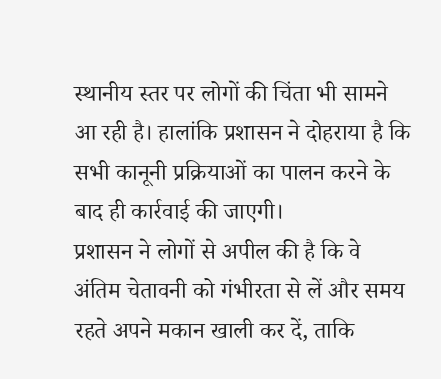स्थानीय स्तर पर लोगों की चिंता भी सामने आ रही है। हालांकि प्रशासन ने दोहराया है कि सभी कानूनी प्रक्रियाओं का पालन करने के बाद ही कार्रवाई की जाएगी।
प्रशासन ने लोगों से अपील की है कि वे अंतिम चेतावनी को गंभीरता से लें और समय रहते अपने मकान खाली कर दें, ताकि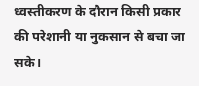ध्वस्तीकरण के दौरान किसी प्रकार की परेशानी या नुकसान से बचा जा सके।